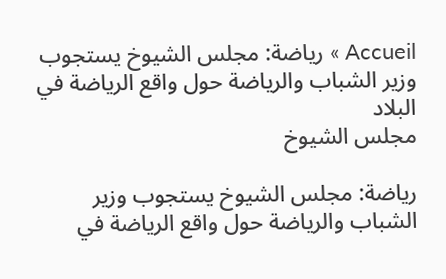Accueil » رياضة: مجلس الشيوخ يستجوب وزير الشباب والرياضة حول واقع الرياضة في البلاد
مجلس الشيوخ

رياضة: مجلس الشيوخ يستجوب وزير الشباب والرياضة حول واقع الرياضة في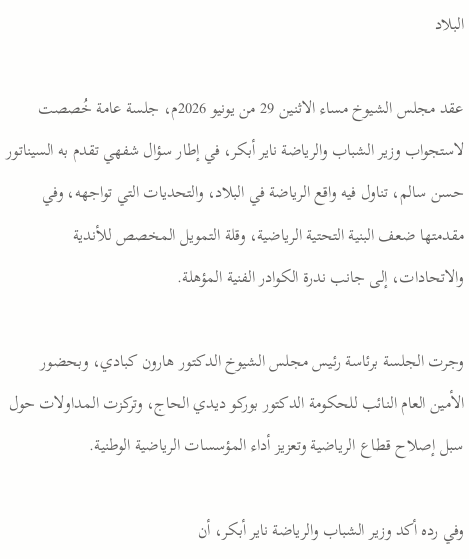البلاد

عقد مجلس الشيوخ مساء الاثنين 29 من يونيو 2026م، جلسة عامة خُصصت لاستجواب وزير الشباب والرياضة ناير أبكر، في إطار سؤال شفهي تقدم به السيناتور حسن سالم، تناول فيه واقع الرياضة في البلاد، والتحديات التي تواجهه، وفي مقدمتها ضعف البنية التحتية الرياضية، وقلة التمويل المخصص للأندية والاتحادات، إلى جانب ندرة الكوادر الفنية المؤهلة.

وجرت الجلسة برئاسة رئيس مجلس الشيوخ الدكتور هارون كبادي، وبحضور الأمين العام النائب للحكومة الدكتور بوركو ديدي الحاج، وتركزت المداولات حول سبل إصلاح قطاع الرياضية وتعزيز أداء المؤسسات الرياضية الوطنية.

وفي رده أكد وزير الشباب والرياضة ناير أبكر، أن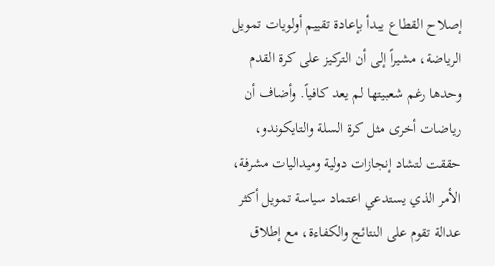إصلاح القطاع يبدأ بإعادة تقييم أولويات تمويل الرياضة، مشيراً إلى أن التركيز على كرة القدم وحدها رغم شعبيتها لم يعد كافياً. وأضاف أن رياضات أخرى مثل كرة السلة والتايكوندو، حققت لتشاد إنجازات دولية وميداليات مشرفة، الأمر الذي يستدعي اعتماد سياسة تمويل أكثر عدالة تقوم على النتائج والكفاءة، مع إطلاق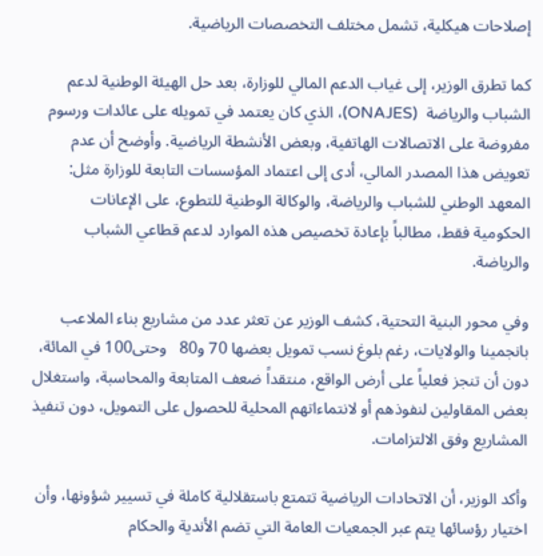إصلاحات هيكلية، تشمل مختلف التخصصات الرياضية.

كما تطرق الوزير، إلى غياب الدعم المالي للوزارة، بعد حل الهيئة الوطنية لدعم الشباب والرياضة  (ONAJES)، الذي كان يعتمد في تمويله على عائدات ورسوم مفروضة على الاتصالات الهاتفية، وبعض الأنشطة الرياضية. وأوضح أن عدم تعويض هذا المصدر المالي، أدى إلى اعتماد المؤسسات التابعة للوزارة مثل: المعهد الوطني للشباب والرياضة، والوكالة الوطنية للتطوع، على الإعانات الحكومية فقط، مطالباً بإعادة تخصيص هذه الموارد لدعم قطاعي الشباب والرياضة.

وفي محور البنية التحتية، كشف الوزير عن تعثر عدد من مشاريع بناء الملاعب بانجمينا والولايات، رغم بلوغ نسب تمويل بعضها 70 و80   وحتى100 في المائة، دون أن تنجز فعلياً على أرض الواقع، منتقداً ضعف المتابعة والمحاسبة، واستغلال بعض المقاولين لنفوذهم أو لانتماءاتهم المحلية للحصول على التمويل، دون تنفيذ المشاريع وفق الالتزامات.

وأكد الوزير، أن الاتحادات الرياضية تتمتع باستقلالية كاملة في تسيير شؤونها، وأن اختيار رؤسائها يتم عبر الجمعيات العامة التي تضم الأندية والحكام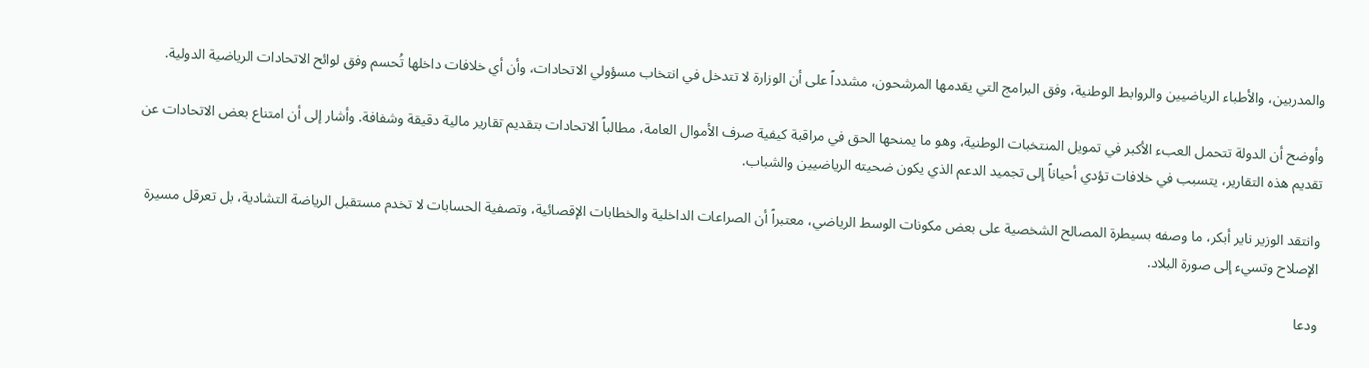والمدربين، والأطباء الرياضيين والروابط الوطنية، وفق البرامج التي يقدمها المرشحون، مشدداً على أن الوزارة لا تتدخل في انتخاب مسؤولي الاتحادات، وأن أي خلافات داخلها تُحسم وفق لوائح الاتحادات الرياضية الدولية.

وأوضح أن الدولة تتحمل العبء الأكبر في تمويل المنتخبات الوطنية، وهو ما يمنحها الحق في مراقبة كيفية صرف الأموال العامة، مطالباً الاتحادات بتقديم تقارير مالية دقيقة وشفافة. وأشار إلى أن امتناع بعض الاتحادات عن تقديم هذه التقارير، يتسبب في خلافات تؤدي أحياناً إلى تجميد الدعم الذي يكون ضحيته الرياضيين والشباب.

وانتقد الوزير ناير أبكر، ما وصفه بسيطرة المصالح الشخصية على بعض مكونات الوسط الرياضي، معتبراً أن الصراعات الداخلية والخطابات الإقصائية، وتصفية الحسابات لا تخدم مستقبل الرياضة التشادية، بل تعرقل مسيرة الإصلاح وتسيء إلى صورة البلاد.

ودعا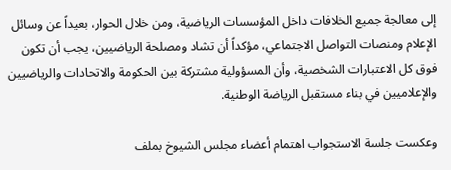إلى معالجة جميع الخلافات داخل المؤسسات الرياضية، ومن خلال الحوار، بعيداً عن وسائل الإعلام ومنصات التواصل الاجتماعي، مؤكداً أن تشاد ومصلحة الرياضيين، يجب أن تكون فوق كل الاعتبارات الشخصية، وأن المسؤولية مشتركة بين الحكومة والاتحادات والرياضيين والإعلاميين في بناء مستقبل الرياضة الوطنية.

وعكست جلسة الاستجواب اهتمام أعضاء مجلس الشيوخ بملف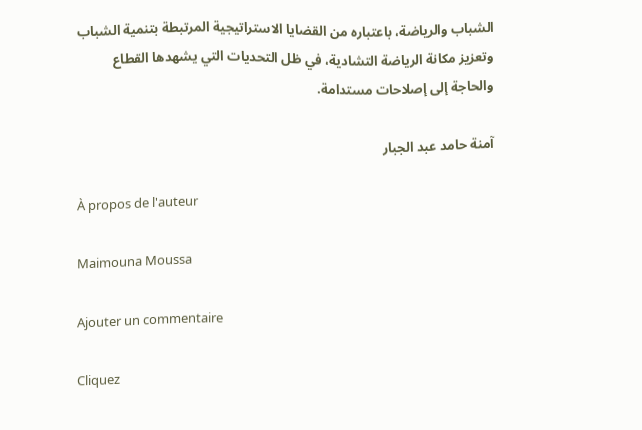الشباب والرياضة، باعتباره من القضايا الاستراتيجية المرتبطة بتنمية الشباب وتعزيز مكانة الرياضة التشادية، في ظل التحديات التي يشهدها القطاع والحاجة إلى إصلاحات مستدامة.

آمنة حامد عبد الجبار

À propos de l'auteur

Maimouna Moussa

Ajouter un commentaire

Cliquez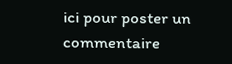ici pour poster un commentaire